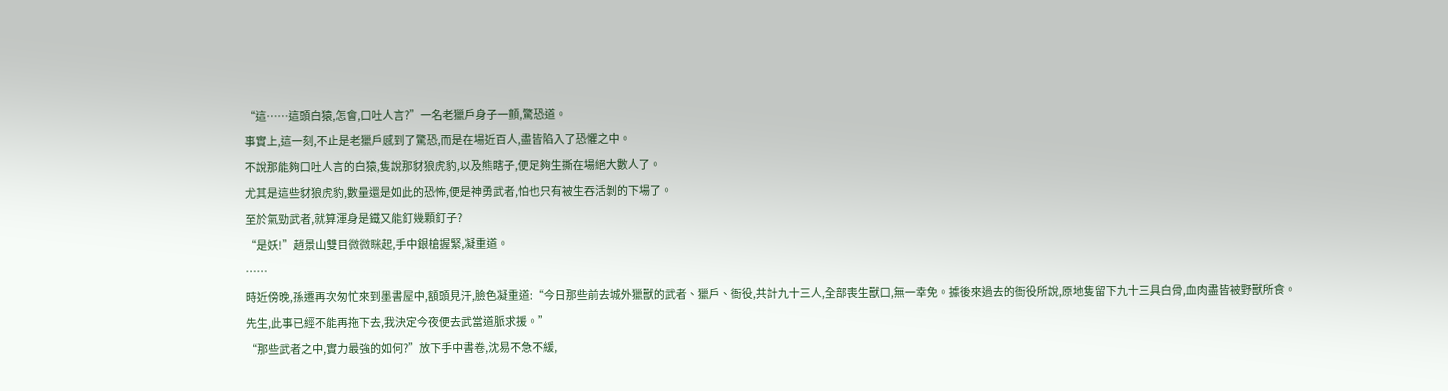“這……這頭白猿,怎會,口吐人言?”一名老獵戶身子一顫,驚恐道。
事實上,這一刻,不止是老獵戶感到了驚恐,而是在場近百人,盡皆陷入了恐懼之中。
不說那能夠口吐人言的白猿,隻說那豺狼虎豹,以及熊瞎子,便足夠生撕在場絕大數人了。
尤其是這些豺狼虎豹,數量還是如此的恐怖,便是神勇武者,怕也只有被生吞活剝的下場了。
至於氣勁武者,就算渾身是鐵又能釘幾顆釘子?
“是妖!”趙景山雙目微微眯起,手中銀槍握緊,凝重道。
……
時近傍晚,孫遷再次匆忙來到墨書屋中,額頭見汗,臉色凝重道:“今日那些前去城外獵獸的武者、獵戶、衙役,共計九十三人,全部喪生獸口,無一幸免。據後來過去的衙役所說,原地隻留下九十三具白骨,血肉盡皆被野獸所食。
先生,此事已經不能再拖下去,我決定今夜便去武當道脈求援。”
“那些武者之中,實力最強的如何?”放下手中書卷,沈易不急不緩,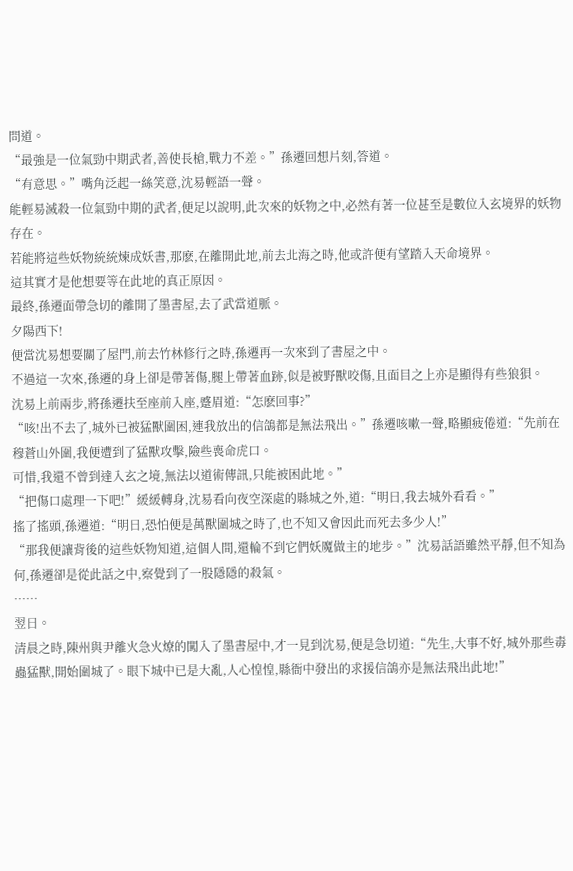問道。
“最強是一位氣勁中期武者,善使長槍,戰力不差。”孫遷回想片刻,答道。
“有意思。”嘴角泛起一絲笑意,沈易輕語一聲。
能輕易滅殺一位氣勁中期的武者,便足以說明,此次來的妖物之中,必然有著一位甚至是數位入玄境界的妖物存在。
若能將這些妖物統統煉成妖書,那麽,在離開此地,前去北海之時,他或許便有望踏入天命境界。
這其實才是他想要等在此地的真正原因。
最終,孫遷面帶急切的離開了墨書屋,去了武當道脈。
夕陽西下!
便當沈易想要關了屋門,前去竹林修行之時,孫遷再一次來到了書屋之中。
不過這一次來,孫遷的身上卻是帶著傷,腿上帶著血跡,似是被野獸咬傷,且面目之上亦是顯得有些狼狽。
沈易上前兩步,將孫遷扶至座前入座,蹙眉道:“怎麽回事?”
“咳!出不去了,城外已被猛獸圍困,連我放出的信鴿都是無法飛出。”孫遷咳嗽一聲,略顯疲倦道:“先前在穆蒼山外圍,我便遭到了猛獸攻擊,險些喪命虎口。
可惜,我還不曾到達入玄之境,無法以道術傳訊,只能被困此地。”
“把傷口處理一下吧!”緩緩轉身,沈易看向夜空深處的縣城之外,道:“明日,我去城外看看。”
搖了搖頭,孫遷道:“明日,恐怕便是萬獸圍城之時了,也不知又會因此而死去多少人!”
“那我便讓背後的這些妖物知道,這個人間,還輪不到它們妖魔做主的地步。”沈易話語雖然平靜,但不知為何,孫遷卻是從此話之中,察覺到了一股隱隱的殺氣。
……
翌日。
清晨之時,陳州與尹離火急火燎的闖入了墨書屋中,才一見到沈易,便是急切道:“先生,大事不好,城外那些毒蟲猛獸,開始圍城了。眼下城中已是大亂,人心惶惶,縣衙中發出的求援信鴿亦是無法飛出此地!”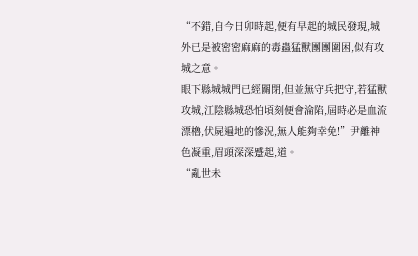“不錯,自今日卯時起,便有早起的城民發現,城外已是被密密麻麻的毒蟲猛獸團團圍困,似有攻城之意。
眼下縣城城門已經關閉,但並無守兵把守,若猛獸攻城,江陰縣城恐怕頃刻便會淪陷,屆時必是血流漂櫓,伏屍遍地的慘況,無人能夠幸免!”尹離神色凝重,眉頭深深蹙起,道。
“亂世未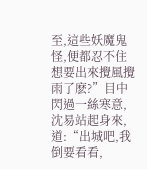至,這些妖魔鬼怪,便都忍不住想要出來攪風攪雨了麽?”目中閃過一絲寒意,沈易站起身來,道:“出城吧,我倒要看看,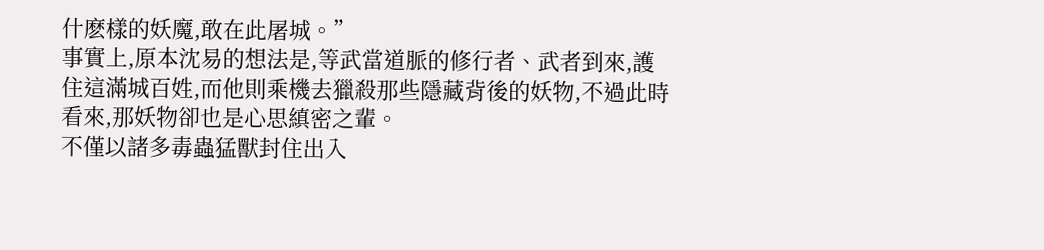什麽樣的妖魔,敢在此屠城。”
事實上,原本沈易的想法是,等武當道脈的修行者、武者到來,護住這滿城百姓,而他則乘機去獵殺那些隱藏背後的妖物,不過此時看來,那妖物卻也是心思縝密之輩。
不僅以諸多毒蟲猛獸封住出入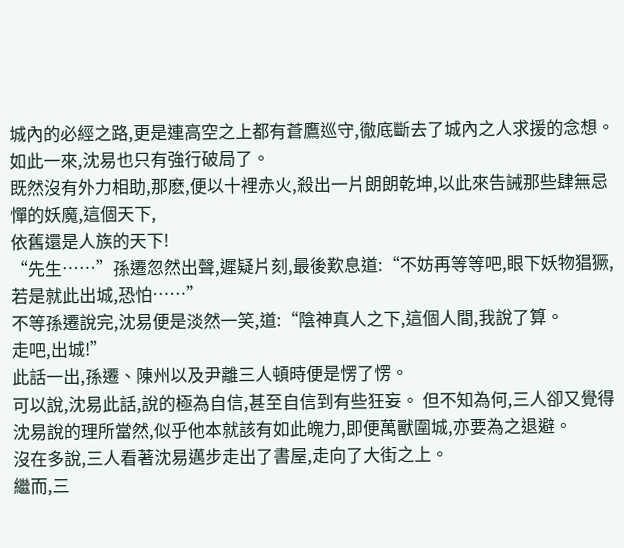城內的必經之路,更是連高空之上都有蒼鷹巡守,徹底斷去了城內之人求援的念想。
如此一來,沈易也只有強行破局了。
既然沒有外力相助,那麽,便以十裡赤火,殺出一片朗朗乾坤,以此來告誡那些肆無忌憚的妖魔,這個天下,
依舊還是人族的天下!
“先生……”孫遷忽然出聲,遲疑片刻,最後歎息道:“不妨再等等吧,眼下妖物猖獗,若是就此出城,恐怕……”
不等孫遷說完,沈易便是淡然一笑,道:“陰神真人之下,這個人間,我說了算。
走吧,出城!”
此話一出,孫遷、陳州以及尹離三人頓時便是愣了愣。
可以說,沈易此話,說的極為自信,甚至自信到有些狂妄。 但不知為何,三人卻又覺得沈易說的理所當然,似乎他本就該有如此魄力,即便萬獸圍城,亦要為之退避。
沒在多說,三人看著沈易邁步走出了書屋,走向了大街之上。
繼而,三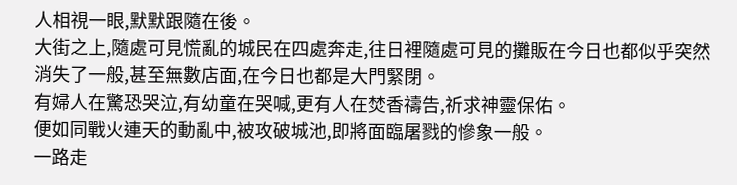人相視一眼,默默跟隨在後。
大街之上,隨處可見慌亂的城民在四處奔走,往日裡隨處可見的攤販在今日也都似乎突然消失了一般,甚至無數店面,在今日也都是大門緊閉。
有婦人在驚恐哭泣,有幼童在哭喊,更有人在焚香禱告,祈求神靈保佑。
便如同戰火連天的動亂中,被攻破城池,即將面臨屠戮的慘象一般。
一路走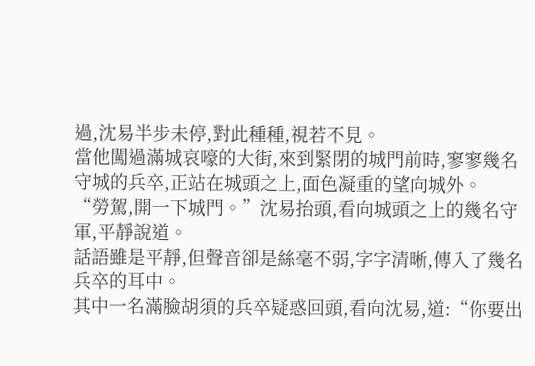過,沈易半步未停,對此種種,視若不見。
當他闖過滿城哀嚎的大街,來到緊閉的城門前時,寥寥幾名守城的兵卒,正站在城頭之上,面色凝重的望向城外。
“勞駕,開一下城門。”沈易抬頭,看向城頭之上的幾名守軍,平靜說道。
話語雖是平靜,但聲音卻是絲毫不弱,字字清晰,傳入了幾名兵卒的耳中。
其中一名滿臉胡須的兵卒疑惑回頭,看向沈易,道:“你要出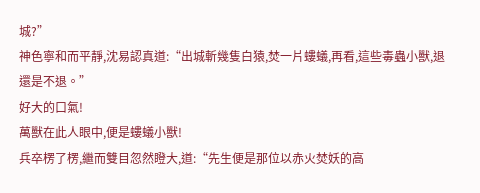城?”
神色寧和而平靜,沈易認真道:“出城斬幾隻白猿,焚一片螻蟻,再看,這些毒蟲小獸,退還是不退。”
好大的口氣!
萬獸在此人眼中,便是螻蟻小獸!
兵卒楞了楞,繼而雙目忽然瞪大,道:“先生便是那位以赤火焚妖的高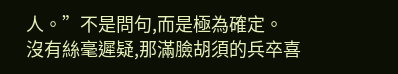人。”不是問句,而是極為確定。
沒有絲毫遲疑,那滿臉胡須的兵卒喜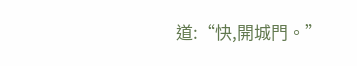道:“快,開城門。”